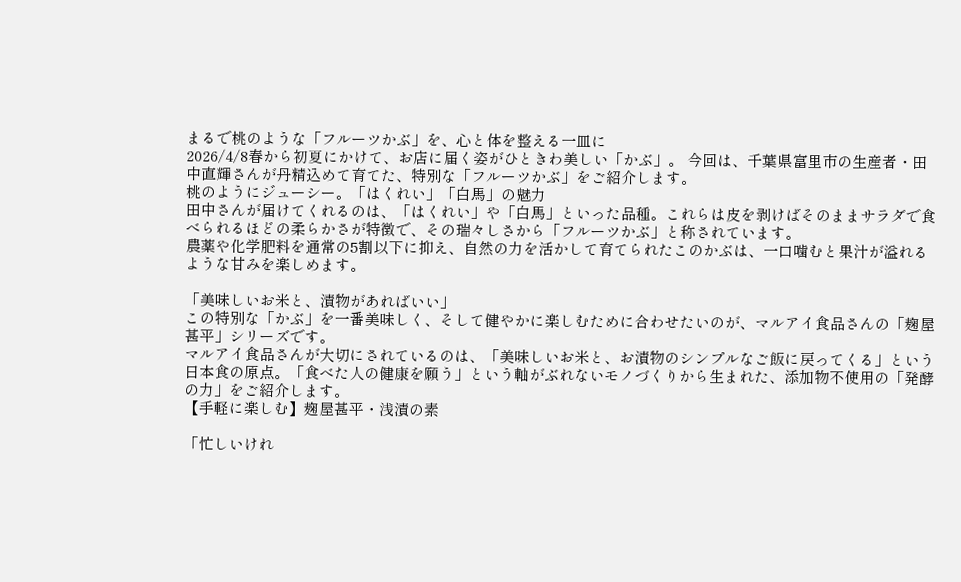まるで桃のような「フルーツかぶ」を、心と体を整える一皿に
2026/4/8春から初夏にかけて、お店に届く姿がひときわ美しい「かぶ」。 今回は、千葉県富里市の生産者・田中直輝さんが丹精込めて育てた、特別な「フルーツかぶ」をご紹介します。
桃のようにジューシー。「はくれい」「白馬」の魅力
田中さんが届けてくれるのは、「はくれい」や「白馬」といった品種。これらは皮を剥けばそのままサラダで食べられるほどの柔らかさが特徴で、その瑞々しさから「フルーツかぶ」と称されています。
農薬や化学肥料を通常の5割以下に抑え、自然の力を活かして育てられたこのかぶは、一口噛むと果汁が溢れるような甘みを楽しめます。

「美味しいお米と、漬物があればいい」
この特別な「かぶ」を一番美味しく、そして健やかに楽しむために合わせたいのが、マルアイ食品さんの「麹屋甚平」シリーズです。
マルアイ食品さんが大切にされているのは、「美味しいお米と、お漬物のシンプルなご飯に戻ってくる」という日本食の原点。「食べた人の健康を願う」という軸がぶれないモノづくりから生まれた、添加物不使用の「発酵の力」をご紹介します。
【手軽に楽しむ】麹屋甚平・浅漬の素

「忙しいけれ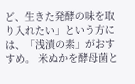ど、生きた発酵の味を取り入れたい」という方には、「浅漬の素」がおすすめ。 米ぬかを酵母菌と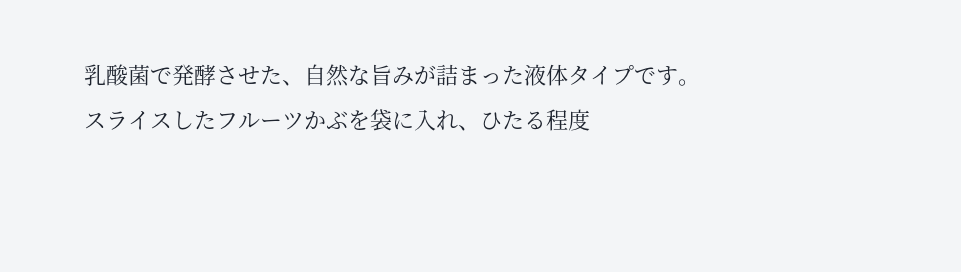乳酸菌で発酵させた、自然な旨みが詰まった液体タイプです。
スライスしたフルーツかぶを袋に入れ、ひたる程度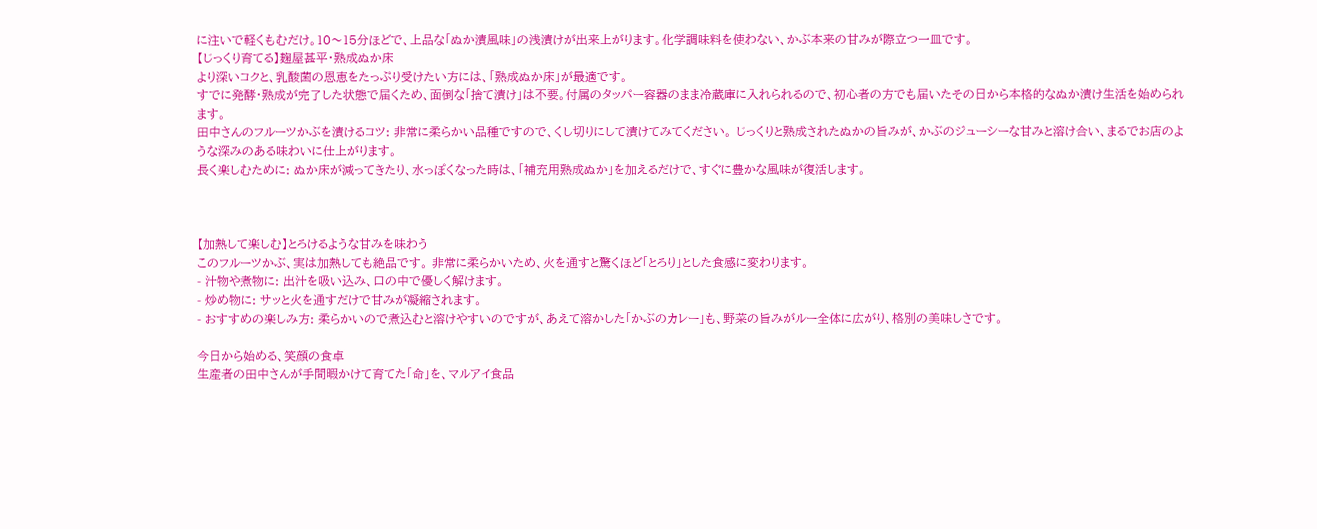に注いで軽くもむだけ。10〜15分ほどで、上品な「ぬか漬風味」の浅漬けが出来上がります。化学調味料を使わない、かぶ本来の甘みが際立つ一皿です。
【じっくり育てる】麹屋甚平・熟成ぬか床
より深いコクと、乳酸菌の恩恵をたっぷり受けたい方には、「熟成ぬか床」が最適です。
すでに発酵・熟成が完了した状態で届くため、面倒な「捨て漬け」は不要。付属のタッパー容器のまま冷蔵庫に入れられるので、初心者の方でも届いたその日から本格的なぬか漬け生活を始められます。
田中さんのフルーツかぶを漬けるコツ: 非常に柔らかい品種ですので、くし切りにして漬けてみてください。 じっくりと熟成されたぬかの旨みが、かぶのジューシーな甘みと溶け合い、まるでお店のような深みのある味わいに仕上がります。
長く楽しむために: ぬか床が減ってきたり、水っぽくなった時は、「補充用熟成ぬか」を加えるだけで、すぐに豊かな風味が復活します。



【加熱して楽しむ】とろけるような甘みを味わう
このフルーツかぶ、実は加熱しても絶品です。 非常に柔らかいため、火を通すと驚くほど「とろり」とした食感に変わります。
- 汁物や煮物に: 出汁を吸い込み、口の中で優しく解けます。
- 炒め物に: サッと火を通すだけで甘みが凝縮されます。
- おすすめの楽しみ方: 柔らかいので煮込むと溶けやすいのですが、あえて溶かした「かぶのカレー」も、野菜の旨みがルー全体に広がり、格別の美味しさです。

今日から始める、笑顔の食卓
生産者の田中さんが手間暇かけて育てた「命」を、マルアイ食品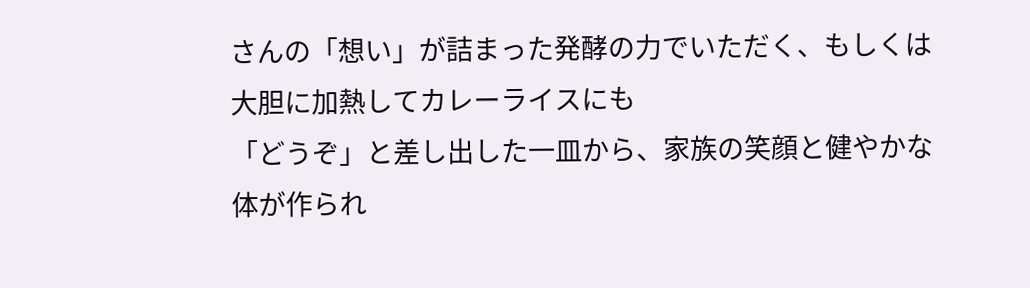さんの「想い」が詰まった発酵の力でいただく、もしくは大胆に加熱してカレーライスにも
「どうぞ」と差し出した一皿から、家族の笑顔と健やかな体が作られ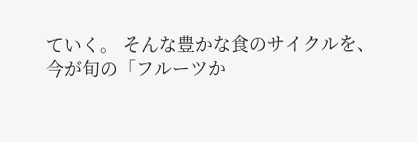ていく。 そんな豊かな食のサイクルを、今が旬の「フルーツか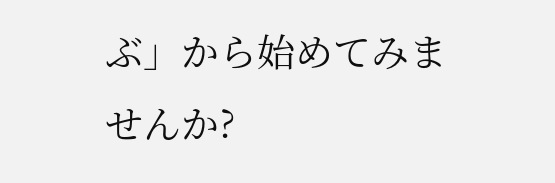ぶ」から始めてみませんか?